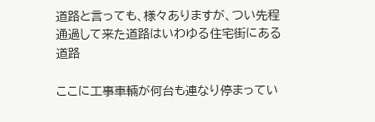道路と言っても、様々ありますが、つい先程通過して来た道路はいわゆる住宅街にある道路

ここに工事車輛が何台も連なり停まってい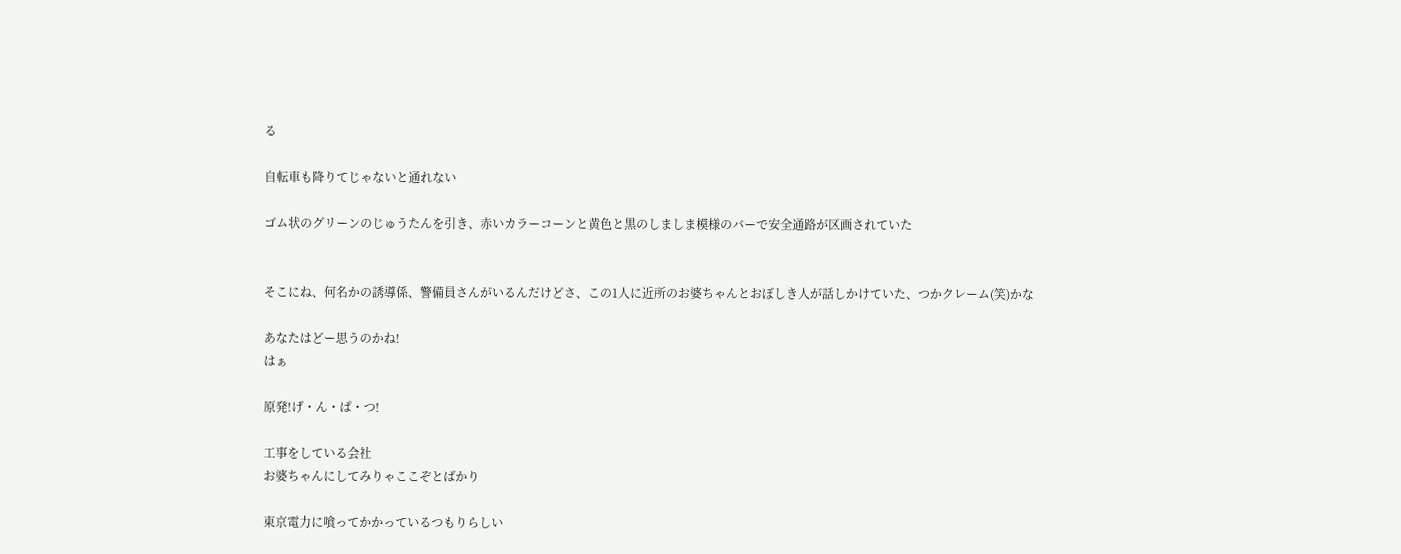る

自転車も降りてじゃないと通れない

ゴム状のグリーンのじゅうたんを引き、赤いカラーコーンと黄色と黒のしましま模様のバーで安全通路が区画されていた


そこにね、何名かの誘導係、警備員さんがいるんだけどさ、この1人に近所のお婆ちゃんとおぼしき人が話しかけていた、つかクレーム(笑)かな

あなたはどー思うのかね!
はぁ

原発!げ・ん・ぱ・つ!

工事をしている会社
お婆ちゃんにしてみりゃここぞとばかり

東京電力に喰ってかかっているつもりらしい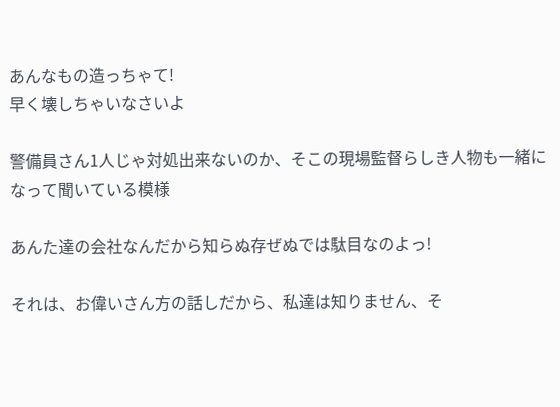あんなもの造っちゃて!
早く壊しちゃいなさいよ

警備員さん1人じゃ対処出来ないのか、そこの現場監督らしき人物も一緒になって聞いている模様

あんた達の会社なんだから知らぬ存ぜぬでは駄目なのよっ!

それは、お偉いさん方の話しだから、私達は知りません、そ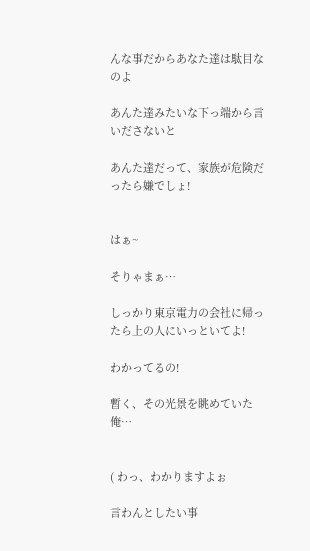んな事だからあなた達は駄目なのよ

あんた達みたいな下っ端から言いださないと

あんた達だって、家族が危険だったら嫌でしょ!


はぁ~

そりゃまぁ…

しっかり東京電力の会社に帰ったら上の人にいっといてよ!

わかってるの!

暫く、その光景を眺めていた俺…


( わっ、わかりますよぉ

言わんとしたい事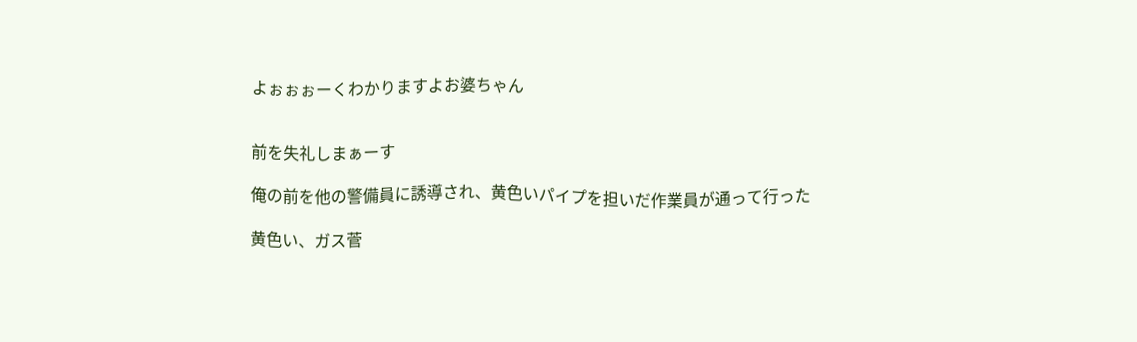よぉぉぉーくわかりますよお婆ちゃん


前を失礼しまぁーす

俺の前を他の警備員に誘導され、黄色いパイプを担いだ作業員が通って行った

黄色い、ガス菅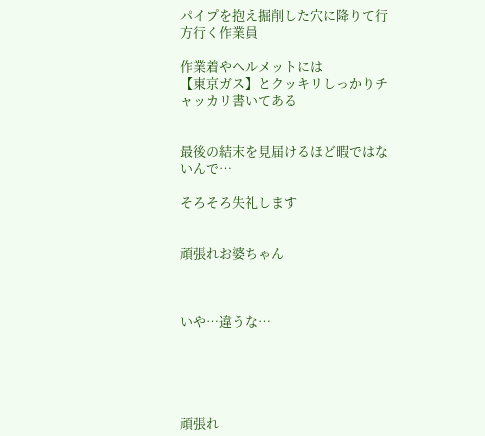パイプを抱え掘削した穴に降りて行方行く作業員

作業着やヘルメットには
【東京ガス】とクッキリしっかりチャッカリ書いてある


最後の結末を見届けるほど暇ではないんで…

そろそろ失礼します


頑張れお婆ちゃん



いや…違うな…





頑張れ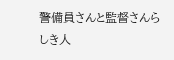警備員さんと監督さんらしき人